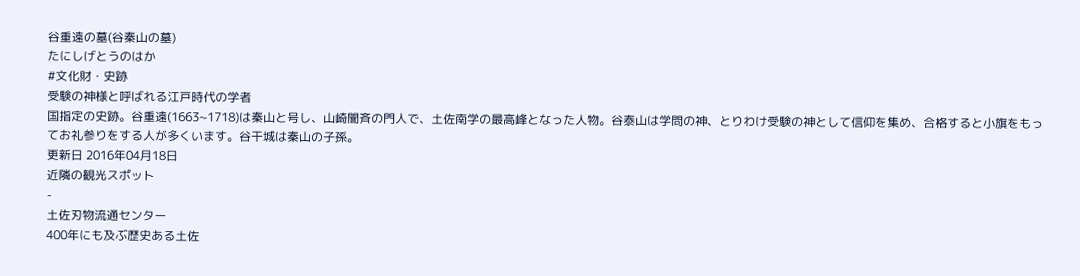谷重遠の墓(谷秦山の墓)
たにしげとうのはか
#文化財・史跡
受験の神様と呼ばれる江戸時代の学者
国指定の史跡。谷重遠(1663~1718)は秦山と号し、山崎闇斉の門人で、土佐南学の最高峰となった人物。谷泰山は学問の神、とりわけ受験の神として信仰を集め、合格すると小旗をもってお礼参りをする人が多くいます。谷干城は秦山の子孫。
更新日 2016年04月18日
近隣の観光スポット
-
土佐刃物流通センター
400年にも及ぶ歴史ある土佐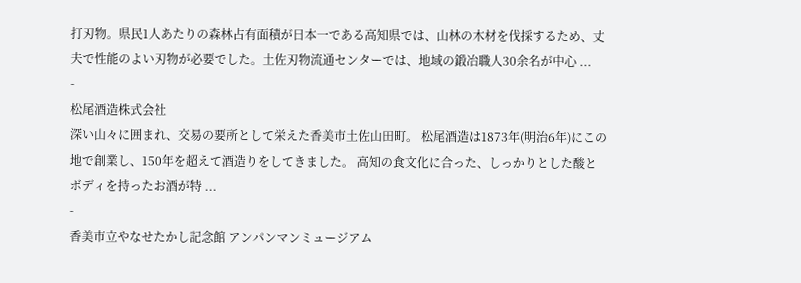打刃物。県民1人あたりの森林占有面積が日本一である高知県では、山林の木材を伐採するため、丈夫で性能のよい刃物が必要でした。土佐刃物流通センターでは、地域の鍛冶職人30余名が中心 ...
-
松尾酒造株式会社
深い山々に囲まれ、交易の要所として栄えた香美市土佐山田町。 松尾酒造は1873年(明治6年)にこの地で創業し、150年を超えて酒造りをしてきました。 高知の食文化に合った、しっかりとした酸とボディを持ったお酒が特 ...
-
香美市立やなせたかし記念館 アンパンマンミュージアム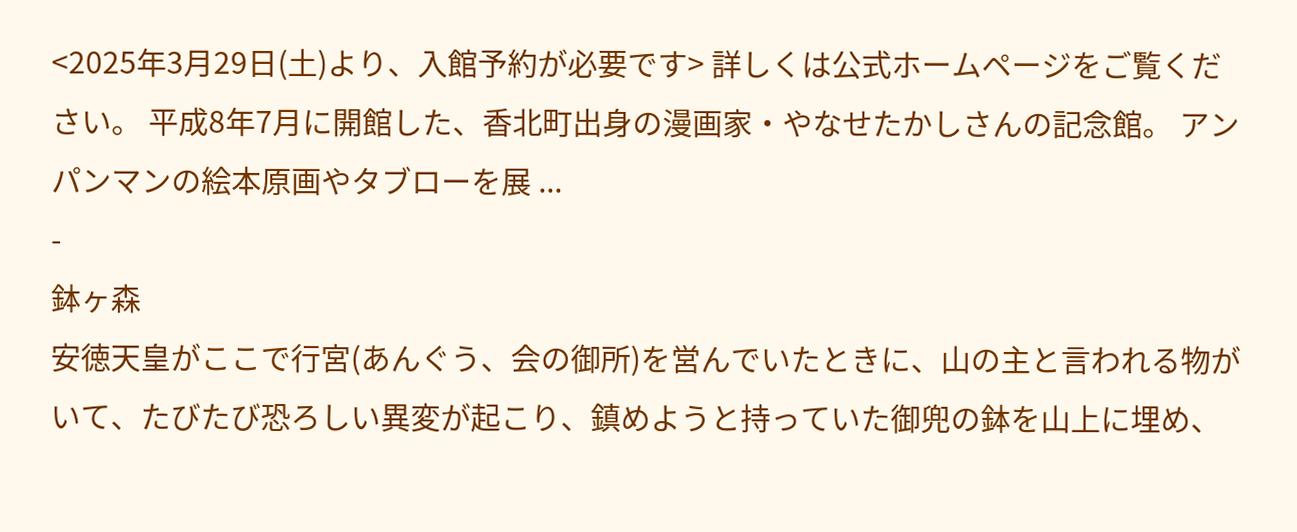<2025年3月29日(土)より、入館予約が必要です> 詳しくは公式ホームページをご覧ください。 平成8年7月に開館した、香北町出身の漫画家・やなせたかしさんの記念館。 アンパンマンの絵本原画やタブローを展 ...
-
鉢ヶ森
安徳天皇がここで行宮(あんぐう、会の御所)を営んでいたときに、山の主と言われる物がいて、たびたび恐ろしい異変が起こり、鎮めようと持っていた御兜の鉢を山上に埋め、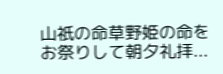山祇の命草野姫の命をお祭りして朝夕礼拝...